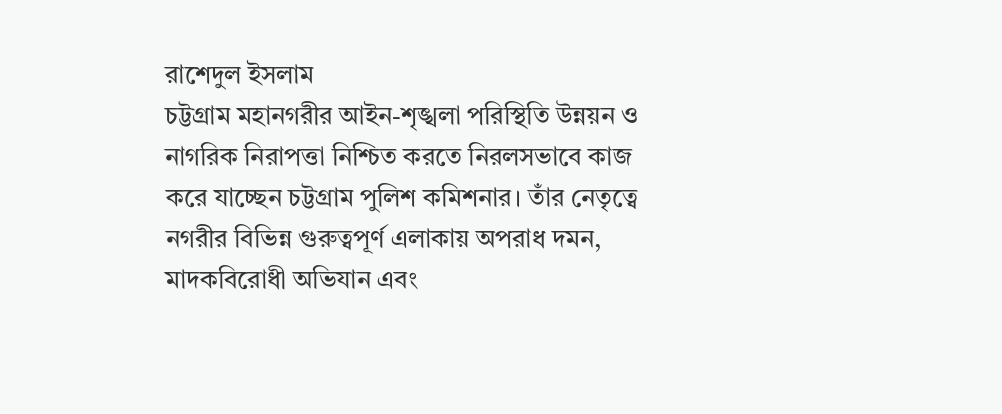রাশেদুল ইসলাম
চট্টগ্রাম মহানগরীর আইন-শৃঙ্খলা পরিস্থিতি উন্নয়ন ও নাগরিক নিরাপত্তা নিশ্চিত করতে নিরলসভাবে কাজ করে যাচ্ছেন চট্টগ্রাম পুলিশ কমিশনার। তাঁর নেতৃত্বে নগরীর বিভিন্ন গুরুত্বপূর্ণ এলাকায় অপরাধ দমন, মাদকবিরোধী অভিযান এবং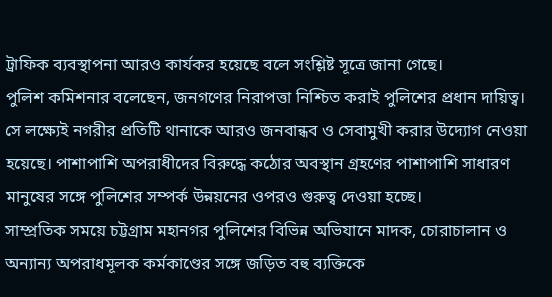ট্রাফিক ব্যবস্থাপনা আরও কার্যকর হয়েছে বলে সংশ্লিষ্ট সূত্রে জানা গেছে।
পুলিশ কমিশনার বলেছেন, জনগণের নিরাপত্তা নিশ্চিত করাই পুলিশের প্রধান দায়িত্ব। সে লক্ষ্যেই নগরীর প্রতিটি থানাকে আরও জনবান্ধব ও সেবামুখী করার উদ্যোগ নেওয়া হয়েছে। পাশাপাশি অপরাধীদের বিরুদ্ধে কঠোর অবস্থান গ্রহণের পাশাপাশি সাধারণ মানুষের সঙ্গে পুলিশের সম্পর্ক উন্নয়নের ওপরও গুরুত্ব দেওয়া হচ্ছে।
সাম্প্রতিক সময়ে চট্টগ্রাম মহানগর পুলিশের বিভিন্ন অভিযানে মাদক, চোরাচালান ও অন্যান্য অপরাধমূলক কর্মকাণ্ডের সঙ্গে জড়িত বহু ব্যক্তিকে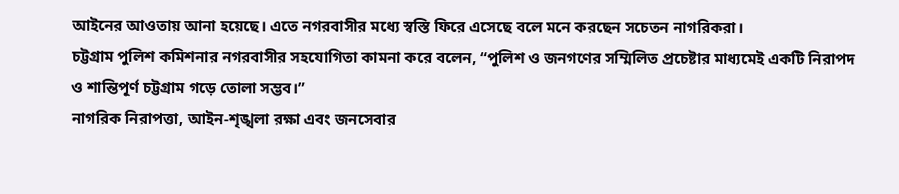আইনের আওতায় আনা হয়েছে। এতে নগরবাসীর মধ্যে স্বস্তি ফিরে এসেছে বলে মনে করছেন সচেতন নাগরিকরা।
চট্টগ্রাম পুলিশ কমিশনার নগরবাসীর সহযোগিতা কামনা করে বলেন, “পুলিশ ও জনগণের সম্মিলিত প্রচেষ্টার মাধ্যমেই একটি নিরাপদ ও শান্তিপূর্ণ চট্টগ্রাম গড়ে তোলা সম্ভব।”
নাগরিক নিরাপত্তা, আইন-শৃঙ্খলা রক্ষা এবং জনসেবার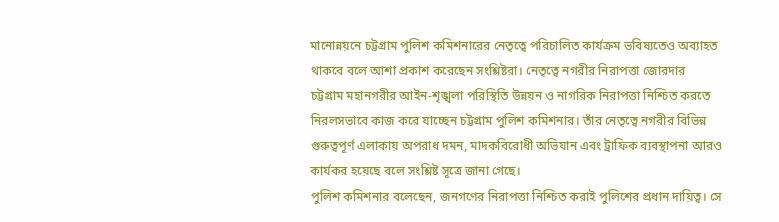মানোন্নয়নে চট্টগ্রাম পুলিশ কমিশনারের নেতৃত্বে পরিচালিত কার্যক্রম ভবিষ্যতেও অব্যাহত থাকবে বলে আশা প্রকাশ করেছেন সংশ্লিষ্টরা। নেতৃত্বে নগরীর নিরাপত্তা জোরদার
চট্টগ্রাম মহানগরীর আইন-শৃঙ্খলা পরিস্থিতি উন্নয়ন ও নাগরিক নিরাপত্তা নিশ্চিত করতে নিরলসভাবে কাজ করে যাচ্ছেন চট্টগ্রাম পুলিশ কমিশনার। তাঁর নেতৃত্বে নগরীর বিভিন্ন গুরুত্বপূর্ণ এলাকায় অপরাধ দমন, মাদকবিরোধী অভিযান এবং ট্রাফিক ব্যবস্থাপনা আরও কার্যকর হয়েছে বলে সংশ্লিষ্ট সূত্রে জানা গেছে।
পুলিশ কমিশনার বলেছেন, জনগণের নিরাপত্তা নিশ্চিত করাই পুলিশের প্রধান দায়িত্ব। সে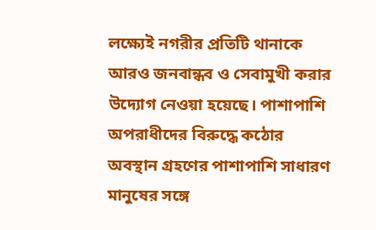লক্ষ্যেই নগরীর প্রতিটি থানাকে আরও জনবান্ধব ও সেবামুখী করার উদ্যোগ নেওয়া হয়েছে। পাশাপাশি অপরাধীদের বিরুদ্ধে কঠোর অবস্থান গ্রহণের পাশাপাশি সাধারণ মানুষের সঙ্গে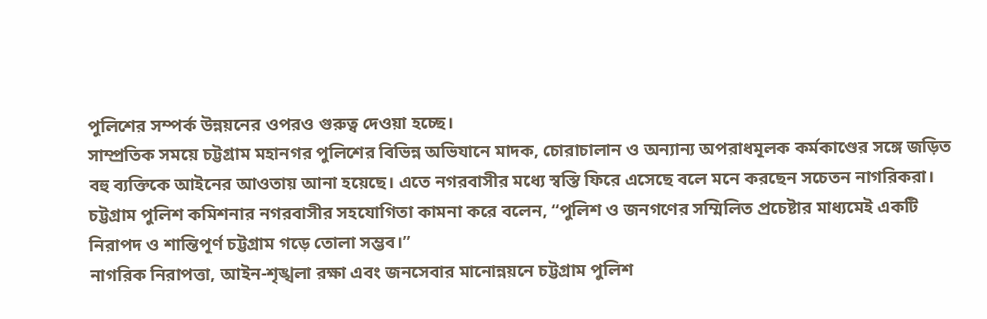পুলিশের সম্পর্ক উন্নয়নের ওপরও গুরুত্ব দেওয়া হচ্ছে।
সাম্প্রতিক সময়ে চট্টগ্রাম মহানগর পুলিশের বিভিন্ন অভিযানে মাদক, চোরাচালান ও অন্যান্য অপরাধমূলক কর্মকাণ্ডের সঙ্গে জড়িত বহু ব্যক্তিকে আইনের আওতায় আনা হয়েছে। এতে নগরবাসীর মধ্যে স্বস্তি ফিরে এসেছে বলে মনে করছেন সচেতন নাগরিকরা।
চট্টগ্রাম পুলিশ কমিশনার নগরবাসীর সহযোগিতা কামনা করে বলেন, “পুলিশ ও জনগণের সম্মিলিত প্রচেষ্টার মাধ্যমেই একটি নিরাপদ ও শান্তিপূর্ণ চট্টগ্রাম গড়ে তোলা সম্ভব।”
নাগরিক নিরাপত্তা, আইন-শৃঙ্খলা রক্ষা এবং জনসেবার মানোন্নয়নে চট্টগ্রাম পুলিশ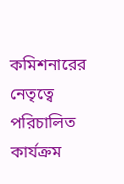কমিশনারের নেতৃত্বে পরিচালিত কার্যক্রম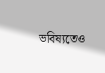ভবিষ্যতেও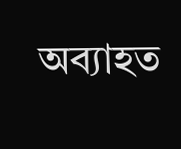অব্যাহত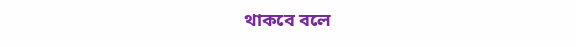থাকবে বলে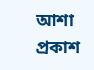আশা প্রকাশ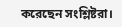করেছেন সংশ্লিষ্টরা।